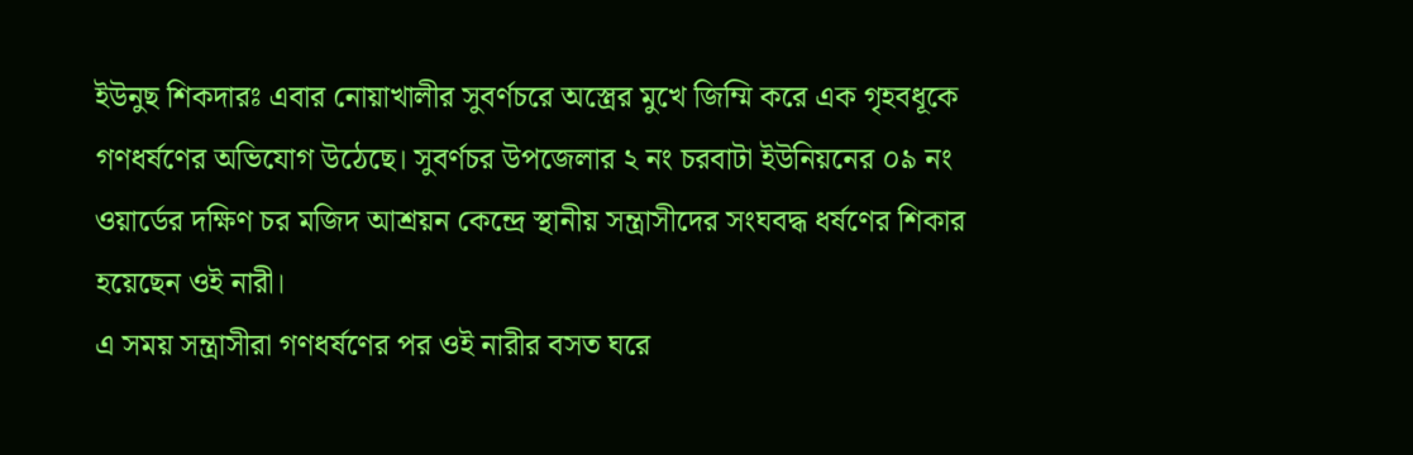ইউনুছ শিকদারঃ এবার নোয়াখালীর সুবর্ণচরে অস্ত্রের মুখে জিম্মি করে এক গৃহবধূকে গণধর্ষণের অভিযোগ উঠেছে। সুবর্ণচর উপজেলার ২ নং চরবাটা ইউনিয়নের ০৯ নং ওয়ার্ডের দক্ষিণ চর মজিদ আশ্রয়ন কেন্দ্রে স্থানীয় সন্ত্রাসীদের সংঘবদ্ধ ধর্ষণের শিকার হয়েছেন ওই নারী।
এ সময় সন্ত্রাসীরা গণধর্ষণের পর ওই নারীর বসত ঘরে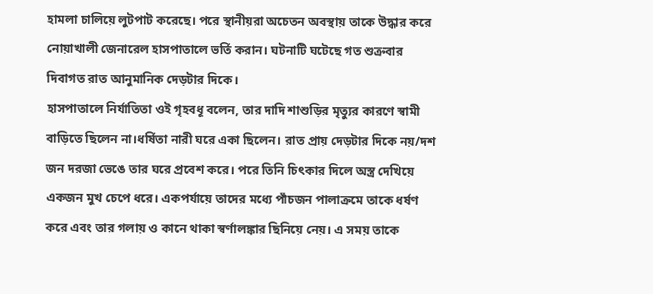হামলা চালিয়ে লুটপাট করেছে। পরে স্থানীয়রা অচেতন অবস্থায় তাকে উদ্ধার করে নোয়াখালী জেনারেল হাসপাতালে ভর্তি করান। ঘটনাটি ঘটেছে গত শুক্রবার দিবাগত রাত আনুমানিক দেড়টার দিকে।
হাসপাতালে নির্যাতিতা ওই গৃহবধূ বলেন, তার দাদি শাশুড়ির মৃত্যুর কারণে স্বামী বাড়িতে ছিলেন না।ধর্ষিতা নারী ঘরে একা ছিলেন। রাত প্রায় দেড়টার দিকে নয়/দশ জন দরজা ভেঙে তার ঘরে প্রবেশ করে। পরে তিনি চিৎকার দিলে অস্ত্র দেখিয়ে একজন মুখ চেপে ধরে। একপর্যায়ে তাদের মধ্যে পাঁচজন পালাক্রমে তাকে ধর্ষণ করে এবং তার গলায় ও কানে থাকা স্বর্ণালঙ্কার ছিনিয়ে নেয়। এ সময় তাকে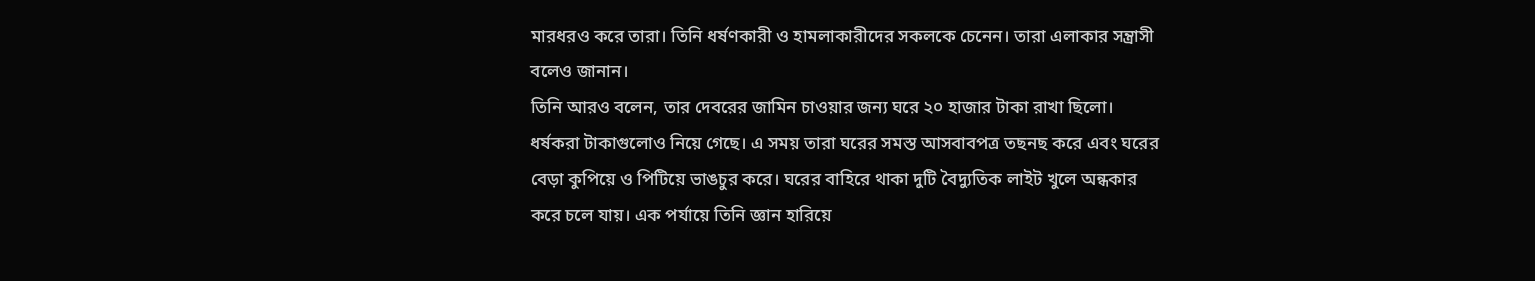মারধরও করে তারা। তিনি ধর্ষণকারী ও হামলাকারীদের সকলকে চেনেন। তারা এলাকার সন্ত্রাসী বলেও জানান।
তিনি আরও বলেন, তার দেবরের জামিন চাওয়ার জন্য ঘরে ২০ হাজার টাকা রাখা ছিলো। ধর্ষকরা টাকাগুলোও নিয়ে গেছে। এ সময় তারা ঘরের সমস্ত আসবাবপত্র তছনছ করে এবং ঘরের বেড়া কুপিয়ে ও পিটিয়ে ভাঙচুর করে। ঘরের বাহিরে থাকা দুটি বৈদ্যুতিক লাইট খুলে অন্ধকার করে চলে যায়। এক পর্যায়ে তিনি জ্ঞান হারিয়ে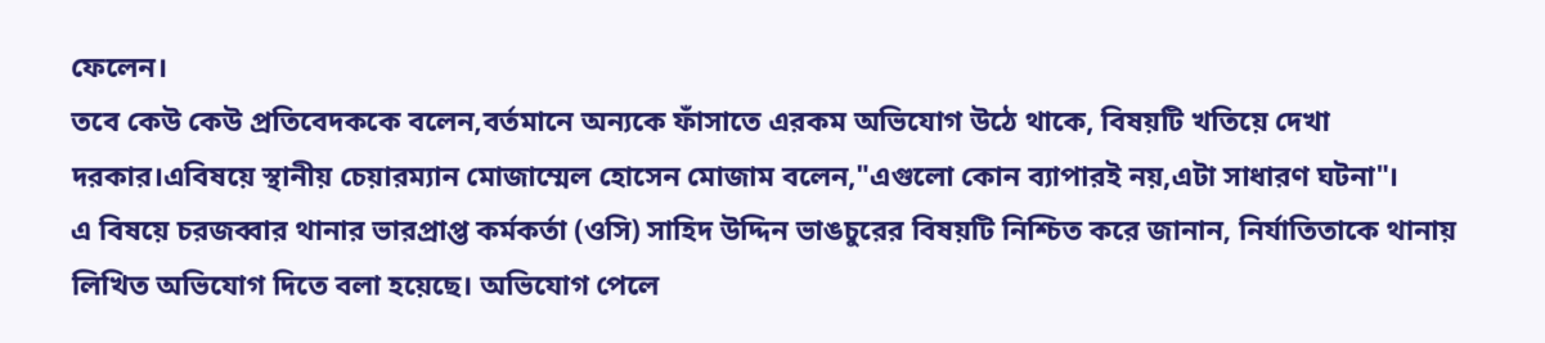ফেলেন।
তবে কেউ কেউ প্রতিবেদককে বলেন,বর্তমানে অন্যকে ফাঁসাতে এরকম অভিযোগ উঠে থাকে, বিষয়টি খতিয়ে দেখা দরকার।এবিষয়ে স্থানীয় চেয়ারম্যান মোজাম্মেল হোসেন মোজাম বলেন,"এগুলো কোন ব্যাপারই নয়,এটা সাধারণ ঘটনা"।
এ বিষয়ে চরজব্বার থানার ভারপ্রাপ্ত কর্মকর্তা (ওসি) সাহিদ উদ্দিন ভাঙচুরের বিষয়টি নিশ্চিত করে জানান, নির্যাতিতাকে থানায় লিখিত অভিযোগ দিতে বলা হয়েছে। অভিযোগ পেলে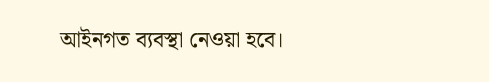আইনগত ব্যবস্থা নেওয়া হবে।